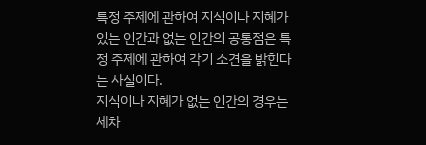특정 주제에 관하여 지식이나 지혜가 있는 인간과 없는 인간의 공통점은 특정 주제에 관하여 각기 소견을 밝힌다는 사실이다.
지식이나 지혜가 없는 인간의 경우는 세차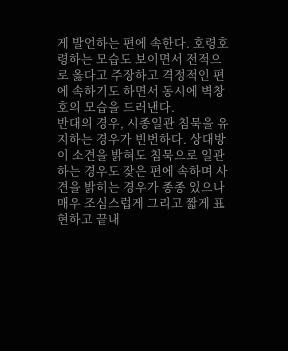게 발언하는 편에 속한다. 호령호령하는 모습도 보이면서 전적으로 옳다고 주장하고 격정적인 편에 속하기도 하면서 동시에 벽창호의 모습을 드러낸다.
반대의 경우, 시종일관 침묵을 유지하는 경우가 빈번하다. 상대방이 소견을 밝혀도 침묵으로 일관하는 경우도 잦은 편에 속하며 사견을 밝히는 경우가 종종 있으나 매우 조심스럽게 그리고 짧게 표현하고 끝내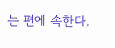는 편에 속한다.